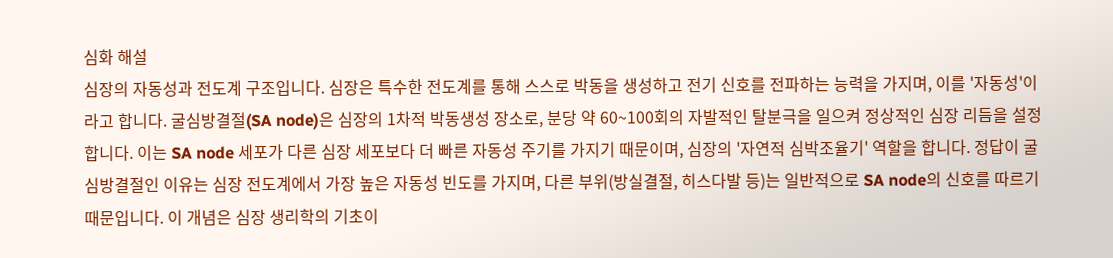심화 해설
심장의 자동성과 전도계 구조입니다. 심장은 특수한 전도계를 통해 스스로 박동을 생성하고 전기 신호를 전파하는 능력을 가지며, 이를 '자동성'이라고 합니다. 굴심방결절(SA node)은 심장의 1차적 박동생성 장소로, 분당 약 60~100회의 자발적인 탈분극을 일으켜 정상적인 심장 리듬을 설정합니다. 이는 SA node 세포가 다른 심장 세포보다 더 빠른 자동성 주기를 가지기 때문이며, 심장의 '자연적 심박조율기' 역할을 합니다. 정답이 굴심방결절인 이유는 심장 전도계에서 가장 높은 자동성 빈도를 가지며, 다른 부위(방실결절, 히스다발 등)는 일반적으로 SA node의 신호를 따르기 때문입니다. 이 개념은 심장 생리학의 기초이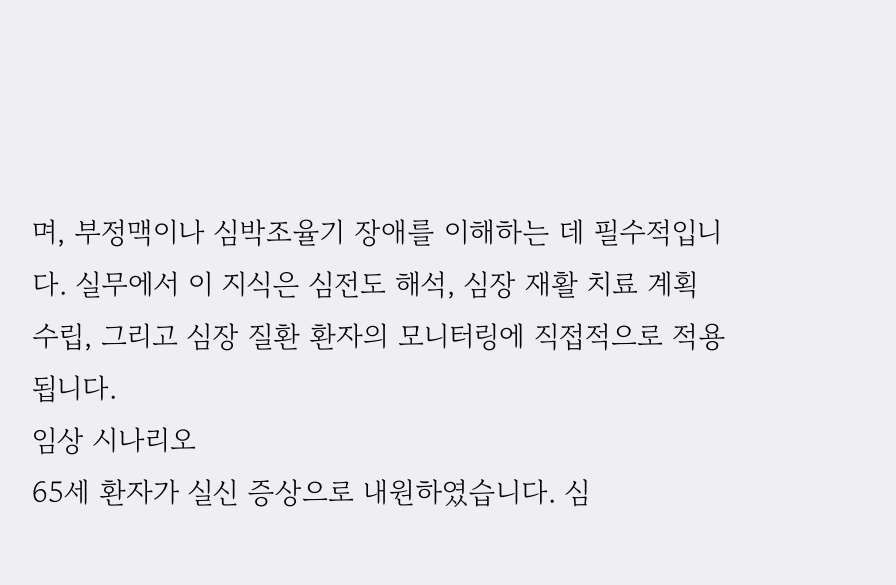며, 부정맥이나 심박조율기 장애를 이해하는 데 필수적입니다. 실무에서 이 지식은 심전도 해석, 심장 재활 치료 계획 수립, 그리고 심장 질환 환자의 모니터링에 직접적으로 적용됩니다.
임상 시나리오
65세 환자가 실신 증상으로 내원하였습니다. 심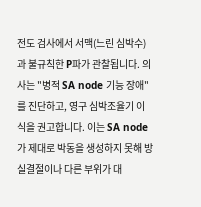전도 검사에서 서맥(느린 심박수)과 불규칙한 P파가 관찰됩니다. 의사는 "병적 SA node 기능 장애"를 진단하고, 영구 심박조율기 이식을 권고합니다. 이는 SA node가 제대로 박동을 생성하지 못해 방실결절이나 다른 부위가 대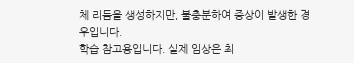체 리듬을 생성하지만, 불충분하여 증상이 발생한 경우입니다.
학습 참고용입니다. 실제 임상은 최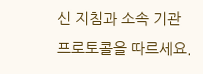신 지침과 소속 기관 프로토콜을 따르세요.